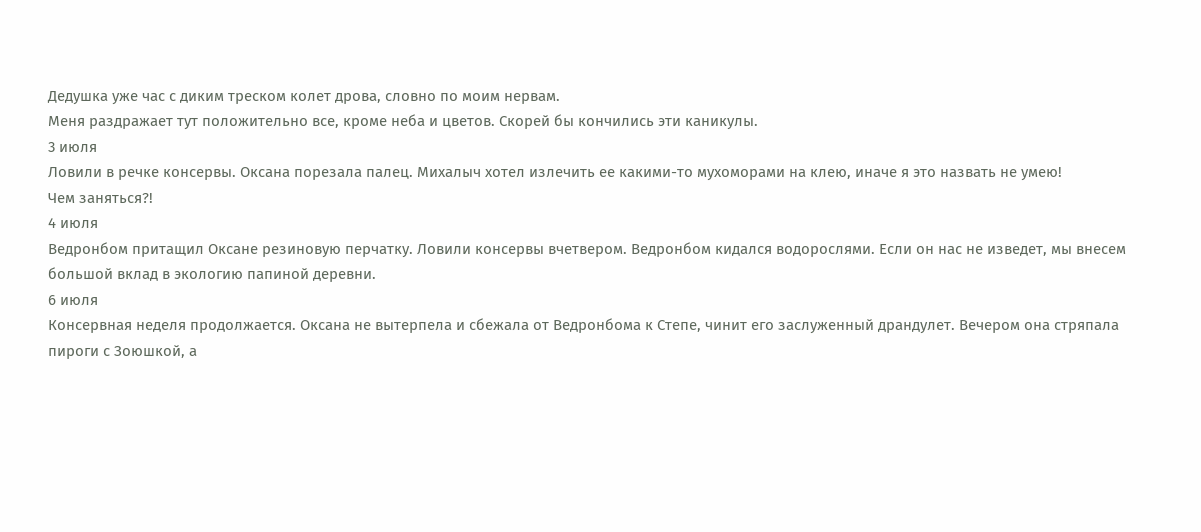Дедушка уже час с диким треском колет дрова, словно по моим нервам.
Меня раздражает тут положительно все, кроме неба и цветов. Скорей бы кончились эти каникулы.
3 июля
Ловили в речке консервы. Оксана порезала палец. Михалыч хотел излечить ее какими-то мухоморами на клею, иначе я это назвать не умею!
Чем заняться?!
4 июля
Ведронбом притащил Оксане резиновую перчатку. Ловили консервы вчетвером. Ведронбом кидался водорослями. Если он нас не изведет, мы внесем большой вклад в экологию папиной деревни.
6 июля
Консервная неделя продолжается. Оксана не вытерпела и сбежала от Ведронбома к Степе, чинит его заслуженный драндулет. Вечером она стряпала пироги с Зоюшкой, а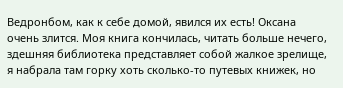Ведронбом, как к себе домой, явился их есть! Оксана очень злится. Моя книга кончилась, читать больше нечего, здешняя библиотека представляет собой жалкое зрелище, я набрала там горку хоть сколько-то путевых книжек, но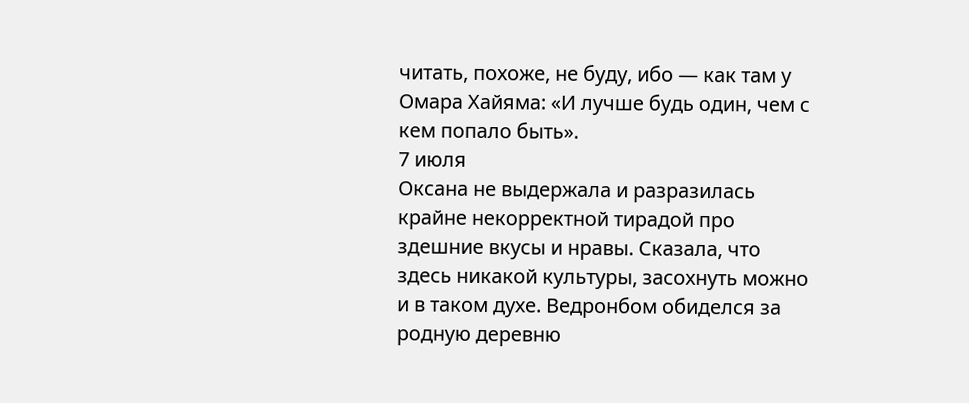читать, похоже, не буду, ибо — как там у Омара Хайяма: «И лучше будь один, чем с кем попало быть».
7 июля
Оксана не выдержала и разразилась крайне некорректной тирадой про здешние вкусы и нравы. Сказала, что здесь никакой культуры, засохнуть можно и в таком духе. Ведронбом обиделся за родную деревню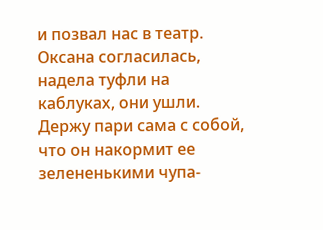и позвал нас в театр. Оксана согласилась, надела туфли на каблуках, они ушли. Держу пари сама с собой, что он накормит ее зелененькими чупа-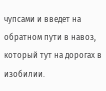чупсами и введет на обратном пути в навоз, который тут на дорогах в изобилии.